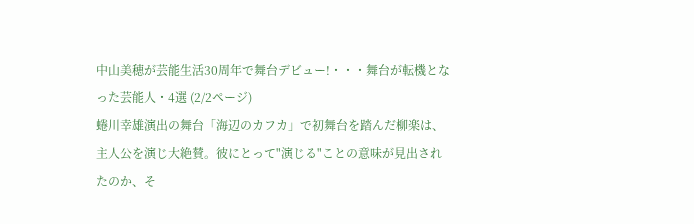中山美穂が芸能生活30周年で舞台デビュー!・・・舞台が転機となった芸能人・4選 (2/2ページ)
蜷川幸雄演出の舞台「海辺のカフカ」で初舞台を踏んだ柳楽は、主人公を演じ大絶賛。彼にとって"演じる"ことの意味が見出されたのか、そ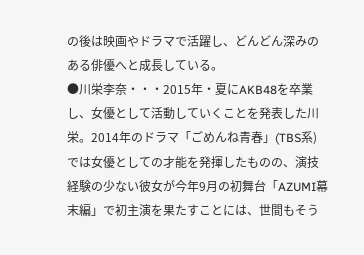の後は映画やドラマで活躍し、どんどん深みのある俳優へと成長している。
●川栄李奈・・・2015年・夏にAKB48を卒業し、女優として活動していくことを発表した川栄。2014年のドラマ「ごめんね青春」(TBS系)では女優としての才能を発揮したものの、演技経験の少ない彼女が今年9月の初舞台「AZUMI幕末編」で初主演を果たすことには、世間もそう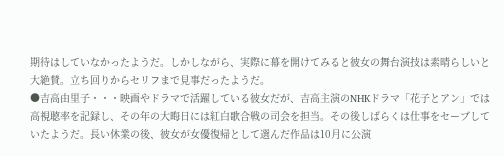期待はしていなかったようだ。しかしながら、実際に幕を開けてみると彼女の舞台演技は素晴らしいと大絶賛。立ち回りからセリフまで見事だったようだ。
●吉高由里子・・・映画やドラマで活躍している彼女だが、吉高主演のNHKドラマ「花子とアン」では高視聴率を記録し、その年の大晦日には紅白歌合戦の司会を担当。その後しばらくは仕事をセーブしていたようだ。長い休業の後、彼女が女優復帰として選んだ作品は10月に公演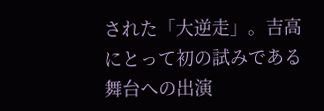された「大逆走」。吉高にとって初の試みである舞台への出演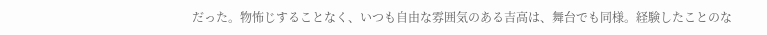だった。物怖じすることなく、いつも自由な雰囲気のある吉高は、舞台でも同様。経験したことのな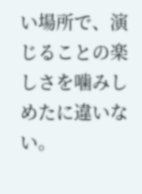い場所で、演じることの楽しさを噛みしめたに違いない。